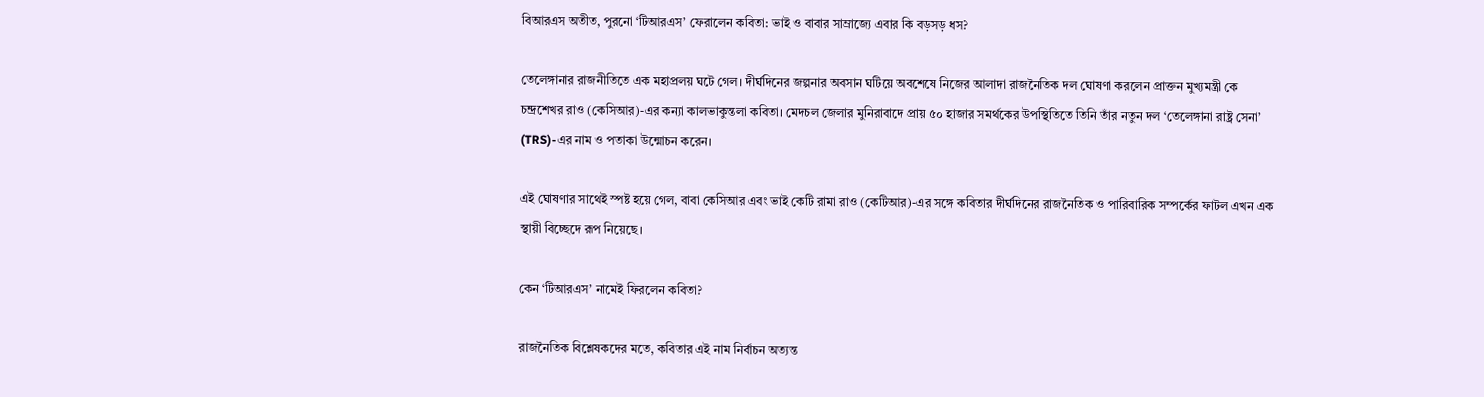বিআরএস অতীত, পুরনো ‘টিআরএস’ ফেরালেন কবিতা: ভাই ও বাবার সাম্রাজ্যে এবার কি বড়সড় ধস?

তেলেঙ্গানার রাজনীতিতে এক মহাপ্রলয় ঘটে গেল। দীর্ঘদিনের জল্পনার অবসান ঘটিয়ে অবশেষে নিজের আলাদা রাজনৈতিক দল ঘোষণা করলেন প্রাক্তন মুখ্যমন্ত্রী কে চন্দ্রশেখর রাও (কেসিআর)-এর কন্যা কালভাকুন্তলা কবিতা। মেদচল জেলার মুনিরাবাদে প্রায় ৫০ হাজার সমর্থকের উপস্থিতিতে তিনি তাঁর নতুন দল ‘তেলেঙ্গানা রাষ্ট্র সেনা’ (TRS)-এর নাম ও পতাকা উন্মোচন করেন।

এই ঘোষণার সাথেই স্পষ্ট হয়ে গেল, বাবা কেসিআর এবং ভাই কেটি রামা রাও (কেটিআর)-এর সঙ্গে কবিতার দীর্ঘদিনের রাজনৈতিক ও পারিবারিক সম্পর্কের ফাটল এখন এক স্থায়ী বিচ্ছেদে রূপ নিয়েছে।

কেন ‘টিআরএস’ নামেই ফিরলেন কবিতা?

রাজনৈতিক বিশ্লেষকদের মতে, কবিতার এই নাম নির্বাচন অত্যন্ত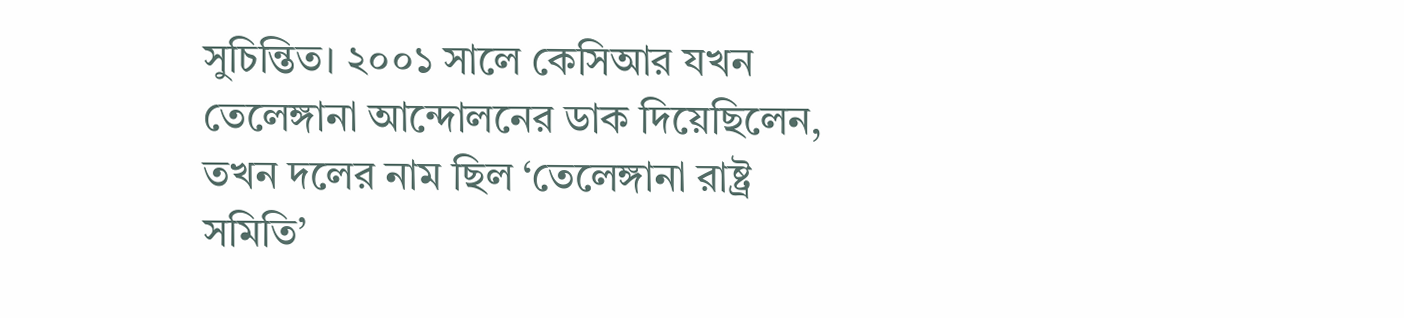সুচিন্তিত। ২০০১ সালে কেসিআর যখন তেলেঙ্গানা আন্দোলনের ডাক দিয়েছিলেন, তখন দলের নাম ছিল ‘তেলেঙ্গানা রাষ্ট্র সমিতি’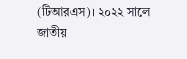(টিআরএস)। ২০২২ সালে জাতীয়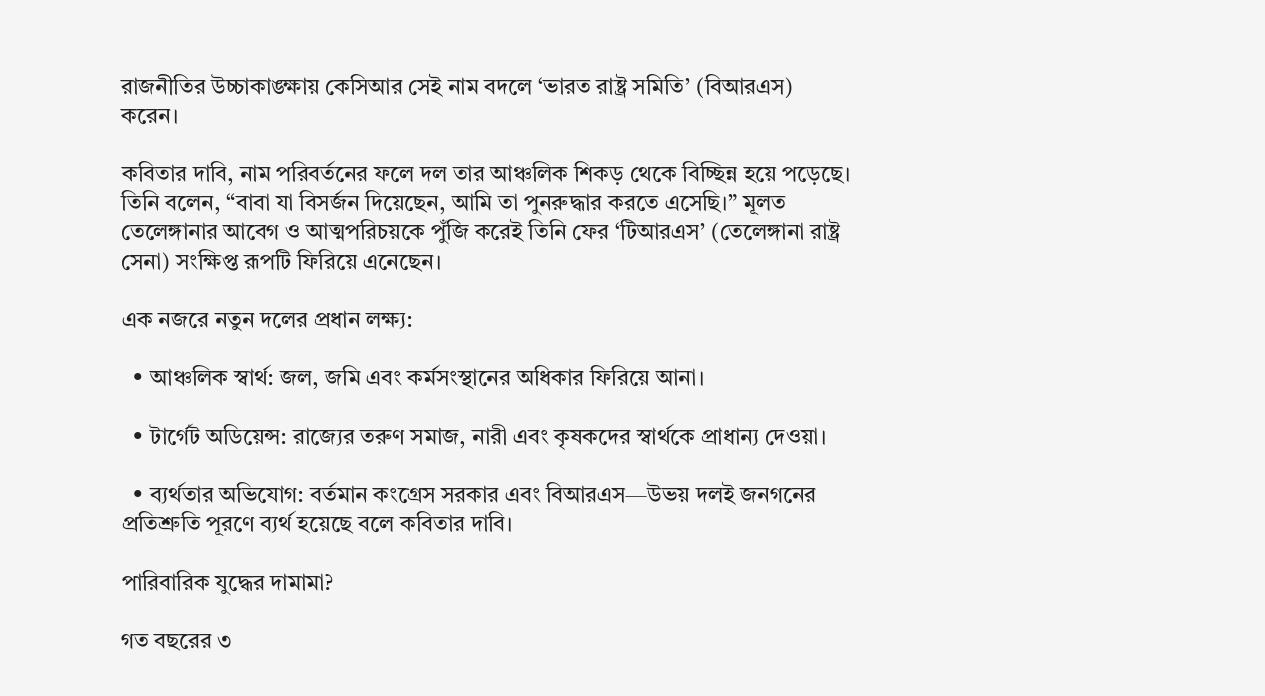রাজনীতির উচ্চাকাঙ্ক্ষায় কেসিআর সেই নাম বদলে ‘ভারত রাষ্ট্র সমিতি’ (বিআরএস) করেন।

কবিতার দাবি, নাম পরিবর্তনের ফলে দল তার আঞ্চলিক শিকড় থেকে বিচ্ছিন্ন হয়ে পড়েছে। তিনি বলেন, “বাবা যা বিসর্জন দিয়েছেন, আমি তা পুনরুদ্ধার করতে এসেছি।” মূলত তেলেঙ্গানার আবেগ ও আত্মপরিচয়কে পুঁজি করেই তিনি ফের ‘টিআরএস’ (তেলেঙ্গানা রাষ্ট্র সেনা) সংক্ষিপ্ত রূপটি ফিরিয়ে এনেছেন।

এক নজরে নতুন দলের প্রধান লক্ষ্য:

  • আঞ্চলিক স্বার্থ: জল, জমি এবং কর্মসংস্থানের অধিকার ফিরিয়ে আনা।

  • টার্গেট অডিয়েন্স: রাজ্যের তরুণ সমাজ, নারী এবং কৃষকদের স্বার্থকে প্রাধান্য দেওয়া।

  • ব্যর্থতার অভিযোগ: বর্তমান কংগ্রেস সরকার এবং বিআরএস—উভয় দলই জনগনের প্রতিশ্রুতি পূরণে ব্যর্থ হয়েছে বলে কবিতার দাবি।

পারিবারিক যুদ্ধের দামামা?

গত বছরের ৩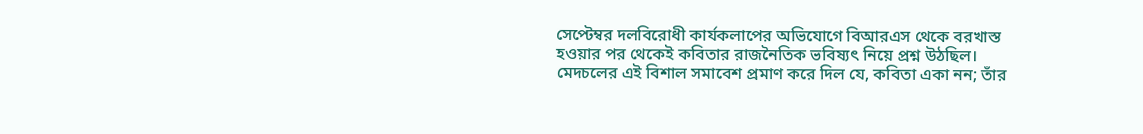সেপ্টেম্বর দলবিরোধী কার্যকলাপের অভিযোগে বিআরএস থেকে বরখাস্ত হওয়ার পর থেকেই কবিতার রাজনৈতিক ভবিষ্যৎ নিয়ে প্রশ্ন উঠছিল। মেদচলের এই বিশাল সমাবেশ প্রমাণ করে দিল যে, কবিতা একা নন; তাঁর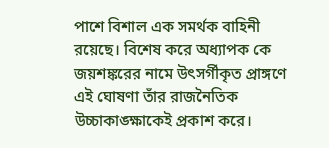পাশে বিশাল এক সমর্থক বাহিনী রয়েছে। বিশেষ করে অধ্যাপক কে জয়শঙ্করের নামে উৎসর্গীকৃত প্রাঙ্গণে এই ঘোষণা তাঁর রাজনৈতিক উচ্চাকাঙ্ক্ষাকেই প্রকাশ করে।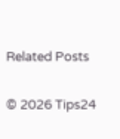Related Posts

© 2026 Tips24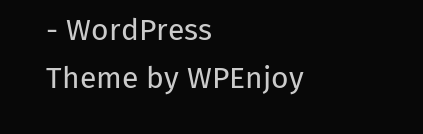- WordPress Theme by WPEnjoy